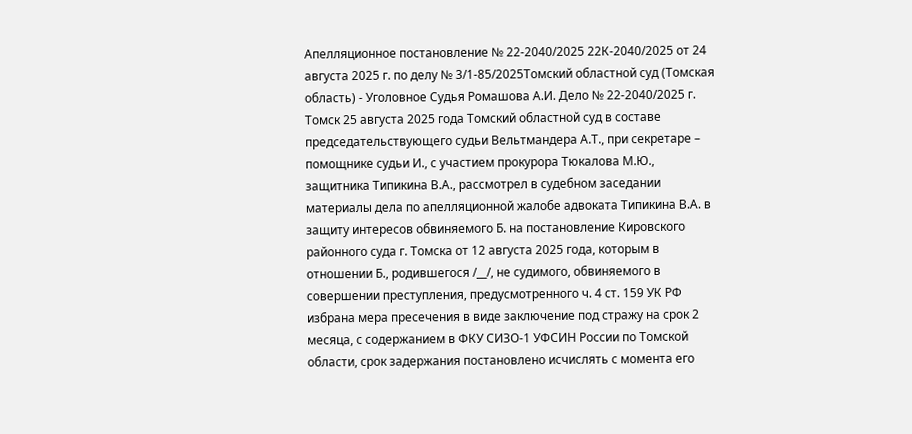Апелляционное постановление № 22-2040/2025 22К-2040/2025 от 24 августа 2025 г. по делу № 3/1-85/2025Томский областной суд (Томская область) - Уголовное Судья Ромашова А.И. Дело № 22-2040/2025 г. Томск 25 августа 2025 года Томский областной суд в составе председательствующего судьи Вельтмандера А.Т., при секретаре – помощнике судьи И., с участием прокурора Тюкалова М.Ю., защитника Типикина В.А., рассмотрел в судебном заседании материалы дела по апелляционной жалобе адвоката Типикина В.А. в защиту интересов обвиняемого Б. на постановление Кировского районного суда г. Томска от 12 августа 2025 года, которым в отношении Б., родившегося /__/, не судимого, обвиняемого в совершении преступления, предусмотренного ч. 4 ст. 159 УК РФ избрана мера пресечения в виде заключение под стражу на срок 2 месяца, с содержанием в ФКУ СИЗО-1 УФСИН России по Томской области, срок задержания постановлено исчислять с момента его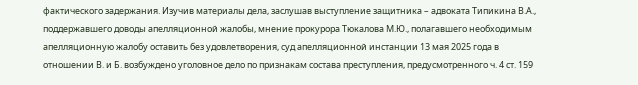фактического задержания. Изучив материалы дела, заслушав выступление защитника – адвоката Типикина В.А., поддержавшего доводы апелляционной жалобы, мнение прокурора Тюкалова М.Ю., полагавшего необходимым апелляционную жалобу оставить без удовлетворения, суд апелляционной инстанции 13 мая 2025 года в отношении В. и Б. возбуждено уголовное дело по признакам состава преступления, предусмотренного ч. 4 ст. 159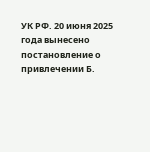УК РФ. 20 июня 2025 года вынесено постановление о привлечении Б.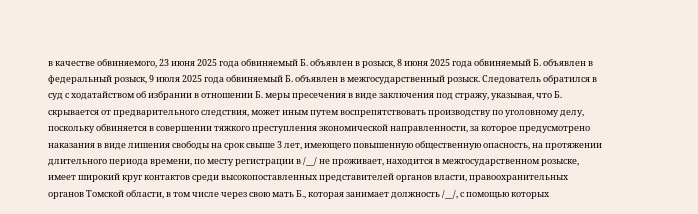в качестве обвиняемого, 23 июня 2025 года обвиняемый Б. объявлен в розыск, 8 июня 2025 года обвиняемый Б. объявлен в федеральный розыск, 9 июля 2025 года обвиняемый Б. объявлен в межгосударственный розыск. Следователь обратился в суд с ходатайством об избрании в отношении Б. меры пресечения в виде заключения под стражу, указывая, что Б. скрывается от предварительного следствия, может иным путем воспрепятствовать производству по уголовному делу, поскольку обвиняется в совершении тяжкого преступления экономической направленности, за которое предусмотрено наказания в виде лишения свободы на срок свыше 3 лет, имеющего повышенную общественную опасность, на протяжении длительного периода времени, по месту регистрации в /__/ не проживает, находится в межгосударственном розыске, имеет широкий круг контактов среди высокопоставленных представителей органов власти, правоохранительных органов Томской области, в том числе через свою мать Б., которая занимает должность /__/, с помощью которых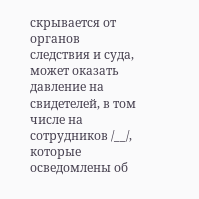скрывается от органов следствия и суда, может оказать давление на свидетелей, в том числе на сотрудников /__/, которые осведомлены об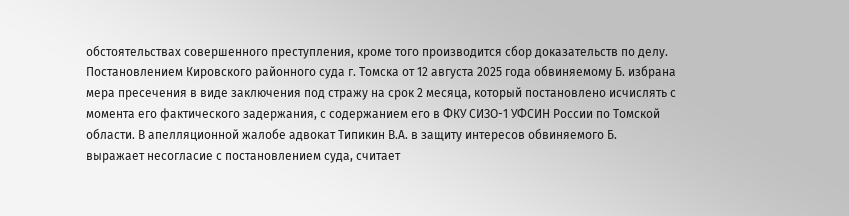обстоятельствах совершенного преступления, кроме того производится сбор доказательств по делу. Постановлением Кировского районного суда г. Томска от 12 августа 2025 года обвиняемому Б. избрана мера пресечения в виде заключения под стражу на срок 2 месяца, который постановлено исчислять с момента его фактического задержания, с содержанием его в ФКУ СИЗО-1 УФСИН России по Томской области. В апелляционной жалобе адвокат Типикин В.А. в защиту интересов обвиняемого Б. выражает несогласие с постановлением суда, считает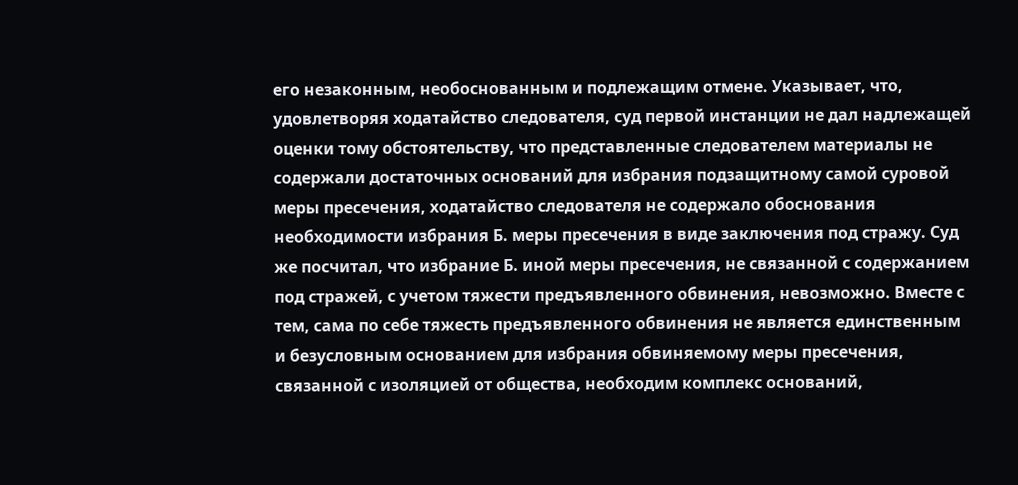его незаконным, необоснованным и подлежащим отмене. Указывает, что, удовлетворяя ходатайство следователя, суд первой инстанции не дал надлежащей оценки тому обстоятельству, что представленные следователем материалы не содержали достаточных оснований для избрания подзащитному самой суровой меры пресечения, ходатайство следователя не содержало обоснования необходимости избрания Б. меры пресечения в виде заключения под стражу. Суд же посчитал, что избрание Б. иной меры пресечения, не связанной с содержанием под стражей, с учетом тяжести предъявленного обвинения, невозможно. Вместе с тем, сама по себе тяжесть предъявленного обвинения не является единственным и безусловным основанием для избрания обвиняемому меры пресечения, связанной с изоляцией от общества, необходим комплекс оснований,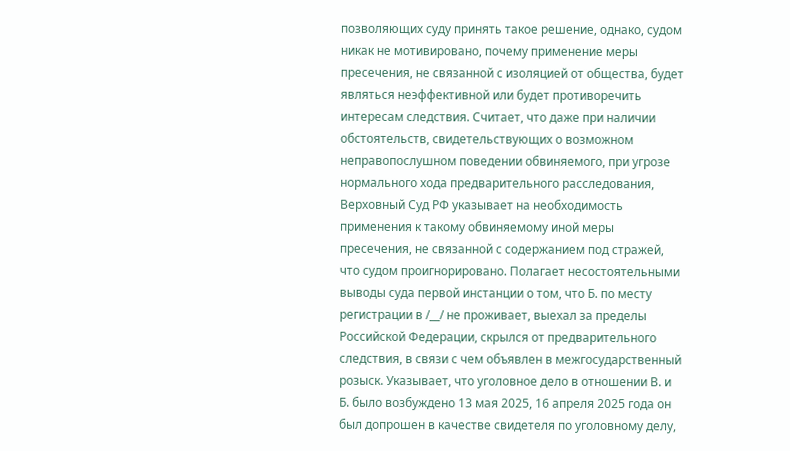позволяющих суду принять такое решение, однако, судом никак не мотивировано, почему применение меры пресечения, не связанной с изоляцией от общества, будет являться неэффективной или будет противоречить интересам следствия. Считает, что даже при наличии обстоятельств, свидетельствующих о возможном неправопослушном поведении обвиняемого, при угрозе нормального хода предварительного расследования, Верховный Суд РФ указывает на необходимость применения к такому обвиняемому иной меры пресечения, не связанной с содержанием под стражей, что судом проигнорировано. Полагает несостоятельными выводы суда первой инстанции о том, что Б. по месту регистрации в /__/ не проживает, выехал за пределы Российской Федерации, скрылся от предварительного следствия, в связи с чем объявлен в межгосударственный розыск. Указывает, что уголовное дело в отношении В. и Б. было возбуждено 13 мая 2025, 16 апреля 2025 года он был допрошен в качестве свидетеля по уголовному делу,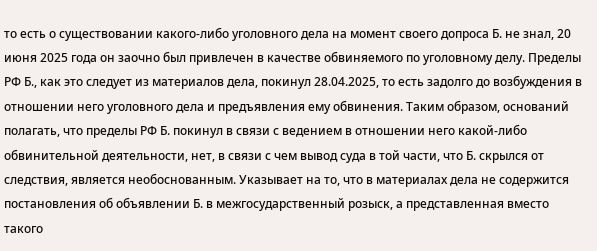то есть о существовании какого-либо уголовного дела на момент своего допроса Б. не знал, 20 июня 2025 года он заочно был привлечен в качестве обвиняемого по уголовному делу. Пределы РФ Б., как это следует из материалов дела, покинул 28.04.2025, то есть задолго до возбуждения в отношении него уголовного дела и предъявления ему обвинения. Таким образом, оснований полагать, что пределы РФ Б. покинул в связи с ведением в отношении него какой-либо обвинительной деятельности, нет, в связи с чем вывод суда в той части, что Б. скрылся от следствия, является необоснованным. Указывает на то, что в материалах дела не содержится постановления об объявлении Б. в межгосударственный розыск, а представленная вместо такого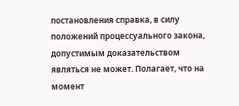постановления справка, в силу положений процессуального закона, допустимым доказательством являться не может. Полагает, что на момент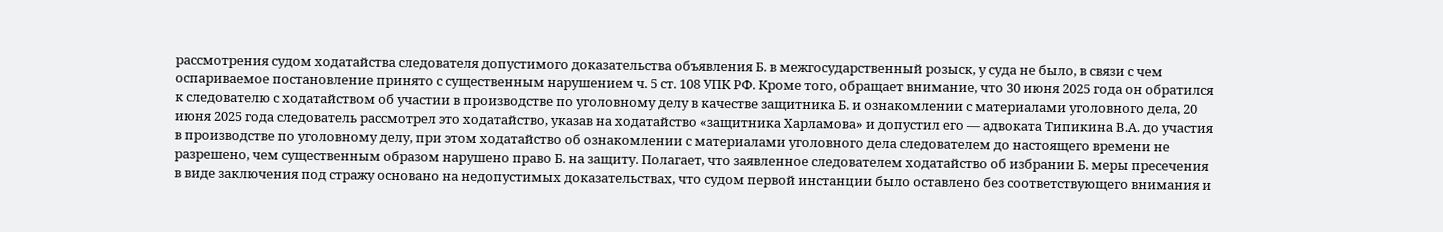рассмотрения судом ходатайства следователя допустимого доказательства объявления Б. в межгосударственный розыск, у суда не было, в связи с чем оспариваемое постановление принято с существенным нарушением ч. 5 ст. 108 УПК РФ. Кроме того, обращает внимание, что 30 июня 2025 года он обратился к следователю с ходатайством об участии в производстве по уголовному делу в качестве защитника Б. и ознакомлении с материалами уголовного дела, 20 июня 2025 года следователь рассмотрел это ходатайство, указав на ходатайство «защитника Харламова» и допустил его — адвоката Типикина В.А. до участия в производстве по уголовному делу, при этом ходатайство об ознакомлении с материалами уголовного дела следователем до настоящего времени не разрешено, чем существенным образом нарушено право Б. на защиту. Полагает, что заявленное следователем ходатайство об избрании Б. меры пресечения в виде заключения под стражу основано на недопустимых доказательствах, что судом первой инстанции было оставлено без соответствующего внимания и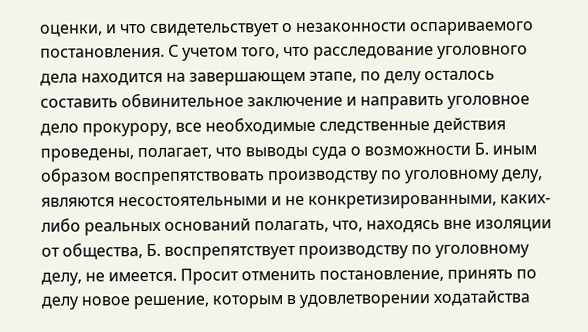оценки, и что свидетельствует о незаконности оспариваемого постановления. С учетом того, что расследование уголовного дела находится на завершающем этапе, по делу осталось составить обвинительное заключение и направить уголовное дело прокурору, все необходимые следственные действия проведены, полагает, что выводы суда о возможности Б. иным образом воспрепятствовать производству по уголовному делу, являются несостоятельными и не конкретизированными, каких-либо реальных оснований полагать, что, находясь вне изоляции от общества, Б. воспрепятствует производству по уголовному делу, не имеется. Просит отменить постановление, принять по делу новое решение, которым в удовлетворении ходатайства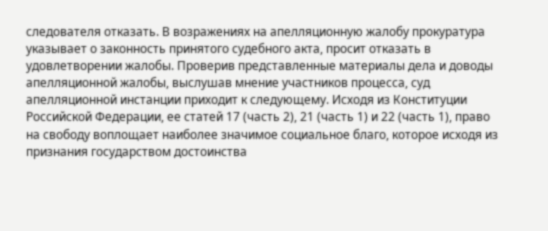следователя отказать. В возражениях на апелляционную жалобу прокуратура указывает о законность принятого судебного акта, просит отказать в удовлетворении жалобы. Проверив представленные материалы дела и доводы апелляционной жалобы, выслушав мнение участников процесса, суд апелляционной инстанции приходит к следующему. Исходя из Конституции Российской Федерации, ее статей 17 (часть 2), 21 (часть 1) и 22 (часть 1), право на свободу воплощает наиболее значимое социальное благо, которое исходя из признания государством достоинства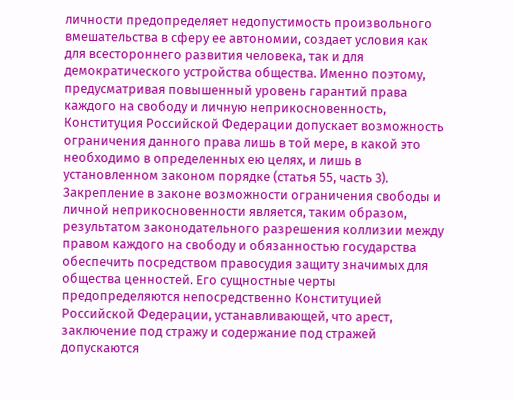личности предопределяет недопустимость произвольного вмешательства в сферу ее автономии, создает условия как для всестороннего развития человека, так и для демократического устройства общества. Именно поэтому, предусматривая повышенный уровень гарантий права каждого на свободу и личную неприкосновенность, Конституция Российской Федерации допускает возможность ограничения данного права лишь в той мере, в какой это необходимо в определенных ею целях, и лишь в установленном законом порядке (статья 55, часть 3). Закрепление в законе возможности ограничения свободы и личной неприкосновенности является, таким образом, результатом законодательного разрешения коллизии между правом каждого на свободу и обязанностью государства обеспечить посредством правосудия защиту значимых для общества ценностей. Его сущностные черты предопределяются непосредственно Конституцией Российской Федерации, устанавливающей, что арест, заключение под стражу и содержание под стражей допускаются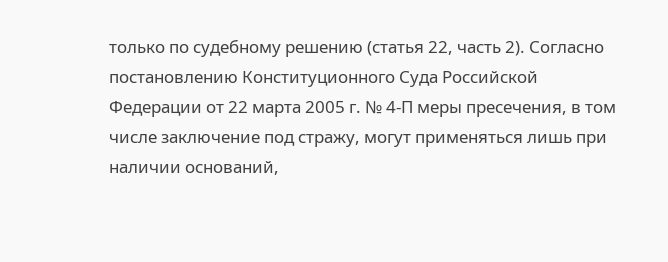только по судебному решению (статья 22, часть 2). Согласно постановлению Конституционного Суда Российской Федерации от 22 марта 2005 г. № 4-П меры пресечения, в том числе заключение под стражу, могут применяться лишь при наличии оснований,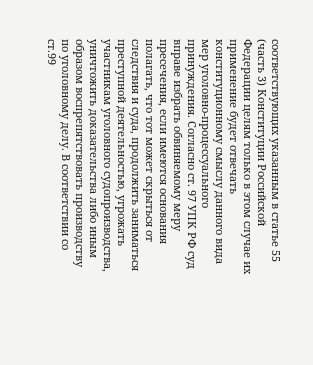соответствующих указанным в статье 55 (часть 3) Конституции Российской Федерации целям только в этом случае их применение будет отвечать конституционному смыслу данного вида мер уголовно-процессуального принуждения. Согласно ст. 97 УПК РФ суд вправе избрать обвиняемому меру пресечения, если имеются основания полагать, что тот может скрыться от следствия и суда, продолжить заниматься преступной деятельностью, угрожать участникам уголовного судопроизводства, уничтожить доказательства либо иным образом воспрепятствовать производству по уголовному делу. В соответствии со ст.99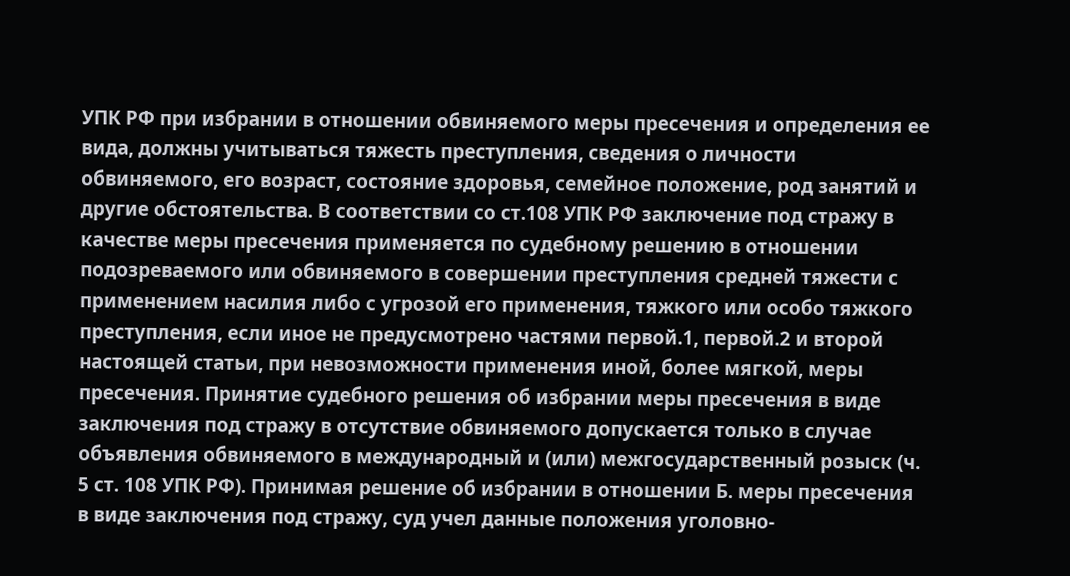УПК РФ при избрании в отношении обвиняемого меры пресечения и определения ее вида, должны учитываться тяжесть преступления, сведения о личности обвиняемого, его возраст, состояние здоровья, семейное положение, род занятий и другие обстоятельства. В соответствии со ст.108 УПК РФ заключение под стражу в качестве меры пресечения применяется по судебному решению в отношении подозреваемого или обвиняемого в совершении преступления средней тяжести с применением насилия либо с угрозой его применения, тяжкого или особо тяжкого преступления, если иное не предусмотрено частями первой.1, первой.2 и второй настоящей статьи, при невозможности применения иной, более мягкой, меры пресечения. Принятие судебного решения об избрании меры пресечения в виде заключения под стражу в отсутствие обвиняемого допускается только в случае объявления обвиняемого в международный и (или) межгосударственный розыск (ч. 5 ст. 108 УПК РФ). Принимая решение об избрании в отношении Б. меры пресечения в виде заключения под стражу, суд учел данные положения уголовно-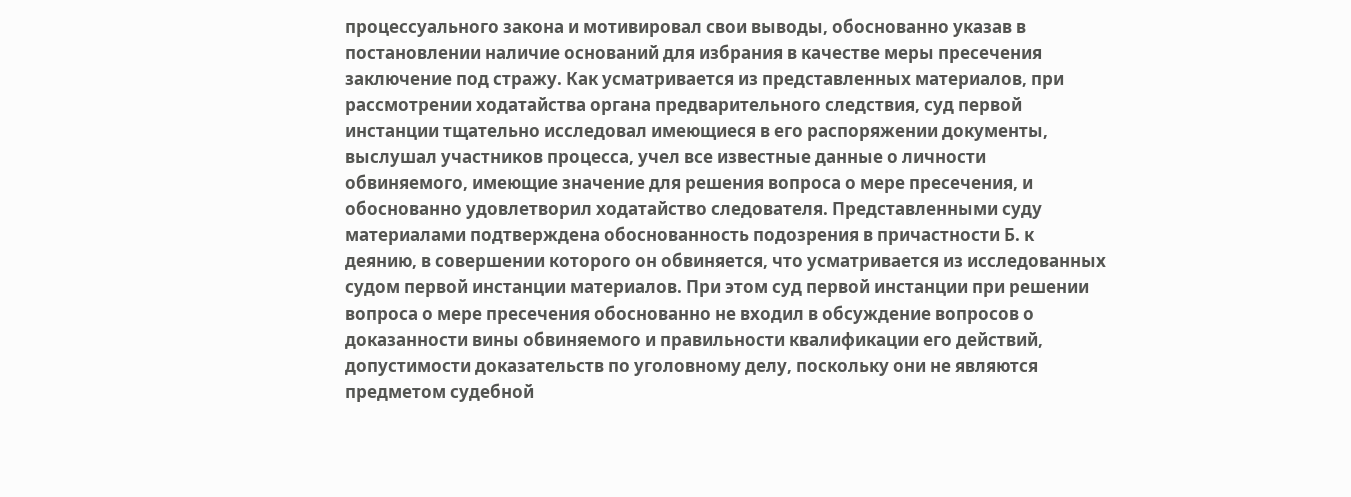процессуального закона и мотивировал свои выводы, обоснованно указав в постановлении наличие оснований для избрания в качестве меры пресечения заключение под стражу. Как усматривается из представленных материалов, при рассмотрении ходатайства органа предварительного следствия, суд первой инстанции тщательно исследовал имеющиеся в его распоряжении документы, выслушал участников процесса, учел все известные данные о личности обвиняемого, имеющие значение для решения вопроса о мере пресечения, и обоснованно удовлетворил ходатайство следователя. Представленными суду материалами подтверждена обоснованность подозрения в причастности Б. к деянию, в совершении которого он обвиняется, что усматривается из исследованных судом первой инстанции материалов. При этом суд первой инстанции при решении вопроса о мере пресечения обоснованно не входил в обсуждение вопросов о доказанности вины обвиняемого и правильности квалификации его действий, допустимости доказательств по уголовному делу, поскольку они не являются предметом судебной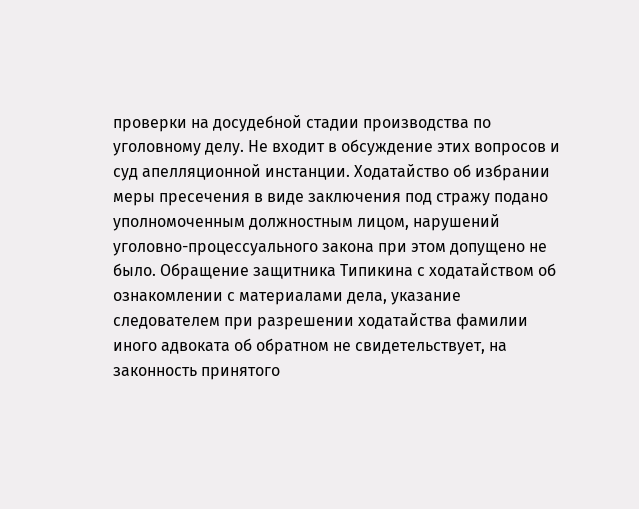проверки на досудебной стадии производства по уголовному делу. Не входит в обсуждение этих вопросов и суд апелляционной инстанции. Ходатайство об избрании меры пресечения в виде заключения под стражу подано уполномоченным должностным лицом, нарушений уголовно-процессуального закона при этом допущено не было. Обращение защитника Типикина с ходатайством об ознакомлении с материалами дела, указание следователем при разрешении ходатайства фамилии иного адвоката об обратном не свидетельствует, на законность принятого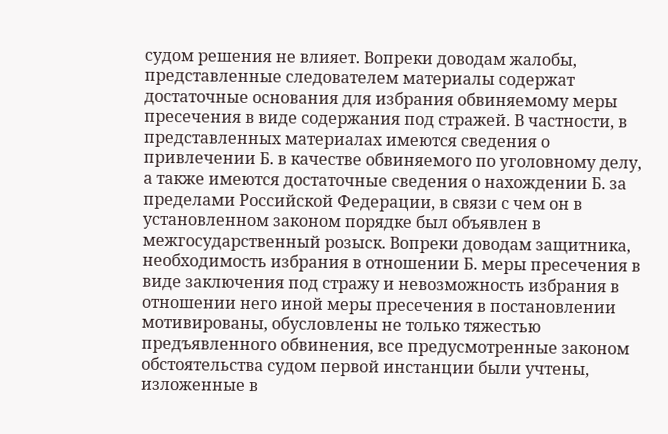судом решения не влияет. Вопреки доводам жалобы, представленные следователем материалы содержат достаточные основания для избрания обвиняемому меры пресечения в виде содержания под стражей. В частности, в представленных материалах имеются сведения о привлечении Б. в качестве обвиняемого по уголовному делу, а также имеются достаточные сведения о нахождении Б. за пределами Российской Федерации, в связи с чем он в установленном законом порядке был объявлен в межгосударственный розыск. Вопреки доводам защитника, необходимость избрания в отношении Б. меры пресечения в виде заключения под стражу и невозможность избрания в отношении него иной меры пресечения в постановлении мотивированы, обусловлены не только тяжестью предъявленного обвинения, все предусмотренные законом обстоятельства судом первой инстанции были учтены, изложенные в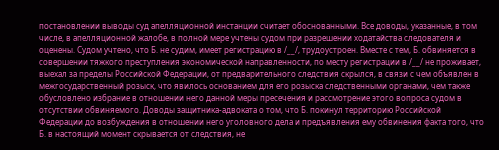постановлении выводы суд апелляционной инстанции считает обоснованными. Все доводы, указанные, в том числе, в апелляционной жалобе, в полной мере учтены судом при разрешении ходатайства следователя и оценены. Судом учтено, что Б. не судим, имеет регистрацию в /__/, трудоустроен. Вместе с тем, Б. обвиняется в совершении тяжкого преступления экономической направленности, по месту регистрации в /__/ не проживает, выехал за пределы Российской Федерации, от предварительного следствия скрылся, в связи с чем объявлен в межгосударственный розыск, что явилось основанием для его розыска следственными органами, чем также обусловлено избрание в отношении него данной меры пресечения и рассмотрение этого вопроса судом в отсутствии обвиняемого. Доводы защитника-адвоката о том, что Б. покинул территорию Российской Федерации до возбуждения в отношении него уголовного дела и предъявления ему обвинения факта того, что Б. в настоящий момент скрывается от следствия, не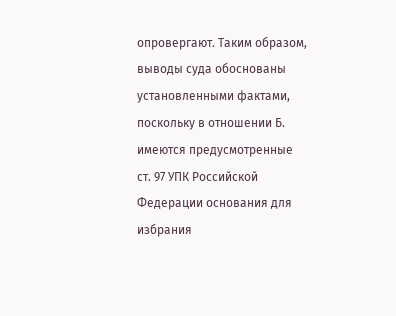опровергают. Таким образом, выводы суда обоснованы установленными фактами, поскольку в отношении Б. имеются предусмотренные ст. 97 УПК Российской Федерации основания для избрания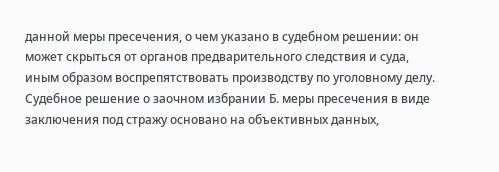данной меры пресечения, о чем указано в судебном решении: он может скрыться от органов предварительного следствия и суда, иным образом воспрепятствовать производству по уголовному делу. Судебное решение о заочном избрании Б. меры пресечения в виде заключения под стражу основано на объективных данных,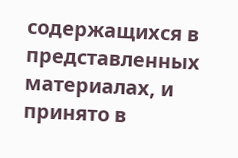содержащихся в представленных материалах, и принято в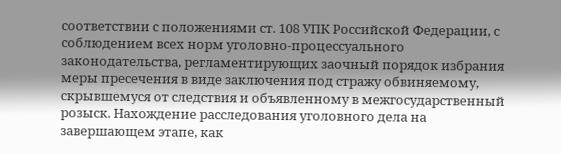соответствии с положениями ст. 108 УПК Российской Федерации, с соблюдением всех норм уголовно-процессуального законодательства, регламентирующих заочный порядок избрания меры пресечения в виде заключения под стражу обвиняемому, скрывшемуся от следствия и объявленному в межгосударственный розыск. Нахождение расследования уголовного дела на завершающем этапе, как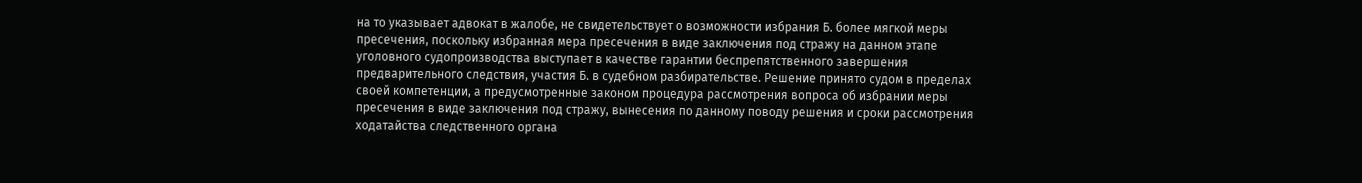на то указывает адвокат в жалобе, не свидетельствует о возможности избрания Б. более мягкой меры пресечения, поскольку избранная мера пресечения в виде заключения под стражу на данном этапе уголовного судопроизводства выступает в качестве гарантии беспрепятственного завершения предварительного следствия, участия Б. в судебном разбирательстве. Решение принято судом в пределах своей компетенции, а предусмотренные законом процедура рассмотрения вопроса об избрании меры пресечения в виде заключения под стражу, вынесения по данному поводу решения и сроки рассмотрения ходатайства следственного органа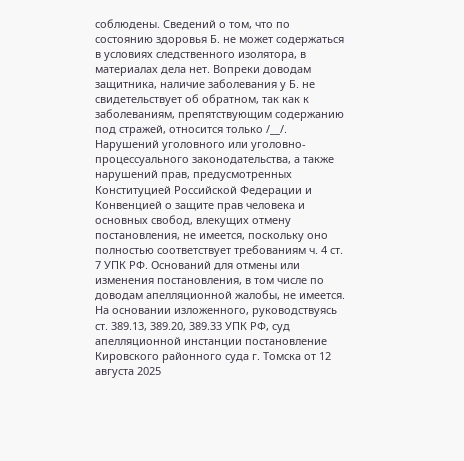соблюдены. Сведений о том, что по состоянию здоровья Б. не может содержаться в условиях следственного изолятора, в материалах дела нет. Вопреки доводам защитника, наличие заболевания у Б. не свидетельствует об обратном, так как к заболеваниям, препятствующим содержанию под стражей, относится только /__/. Нарушений уголовного или уголовно-процессуального законодательства, а также нарушений прав, предусмотренных Конституцией Российской Федерации и Конвенцией о защите прав человека и основных свобод, влекущих отмену постановления, не имеется, поскольку оно полностью соответствует требованиям ч. 4 ст. 7 УПК РФ. Оснований для отмены или изменения постановления, в том числе по доводам апелляционной жалобы, не имеется. На основании изложенного, руководствуясь ст. 389.13, 389.20, 389.33 УПК РФ, суд апелляционной инстанции постановление Кировского районного суда г. Томска от 12 августа 2025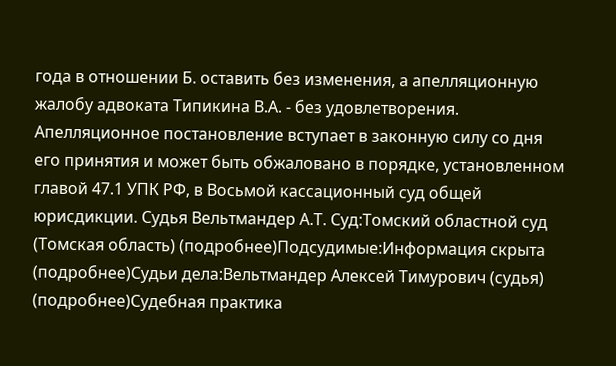года в отношении Б. оставить без изменения, а апелляционную жалобу адвоката Типикина В.А. - без удовлетворения. Апелляционное постановление вступает в законную силу со дня его принятия и может быть обжаловано в порядке, установленном главой 47.1 УПК РФ, в Восьмой кассационный суд общей юрисдикции. Судья Вельтмандер А.Т. Суд:Томский областной суд (Томская область) (подробнее)Подсудимые:Информация скрыта (подробнее)Судьи дела:Вельтмандер Алексей Тимурович (судья) (подробнее)Судебная практика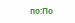по:По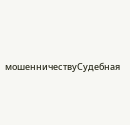мошенничествуСудебная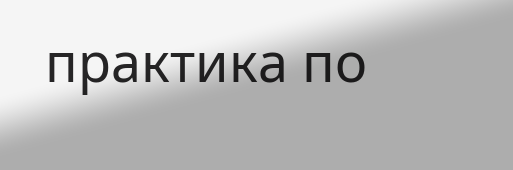практика по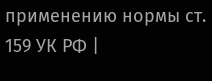применению нормы ст. 159 УК РФ |